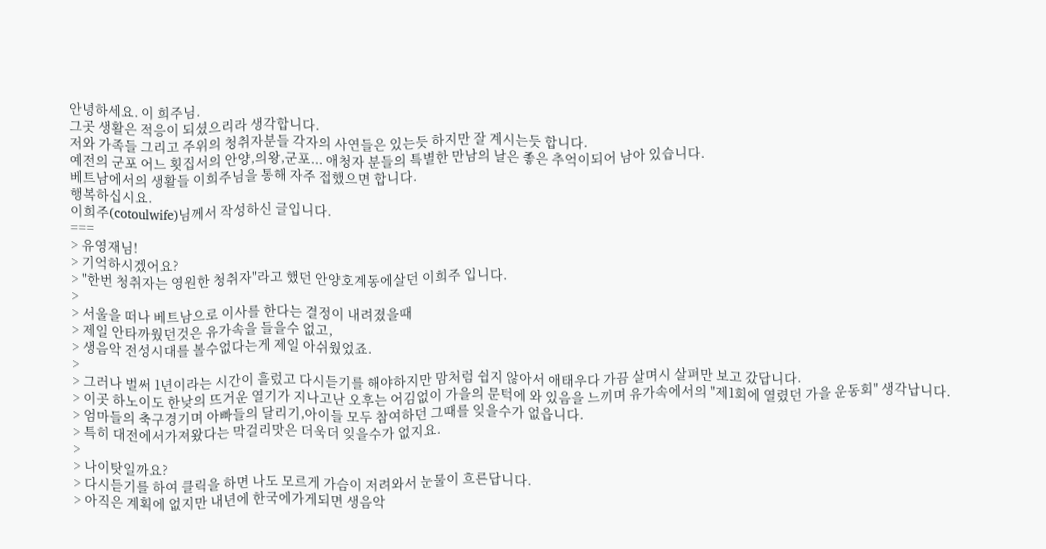안녕하세요. 이 희주님.
그곳 생활은 적응이 되셨으리라 생각합니다.
저와 가족들 그리고 주위의 청취자분들 각자의 사연들은 있는듯 하지만 잘 계시는듯 합니다.
예전의 군포 어느 횟집서의 안양,의왕,군포... 애청자 분들의 특별한 만남의 날은 좋은 추억이되어 남아 있습니다.
베트남에서의 생활들 이희주님을 통해 자주 접했으면 합니다.
행복하십시요.
이희주(cotoulwife)님께서 작성하신 글입니다.
===
> 유영재님!
> 기억하시겠어요?
> "한번 청취자는 영원한 청취자"라고 했던 안양호계동에살던 이희주 입니다.
>
> 서울을 떠나 베트남으로 이사를 한다는 결정이 내려졌을때
> 제일 안타까웠던것은 유가속을 들을수 없고,
> 생음악 전성시대를 볼수없다는게 제일 아쉬웠었죠.
>
> 그러나 벌써 1년이라는 시간이 흘렀고 다시듣기를 해야하지만 맘처럼 쉽지 않아서 애태우다 가끔 살며시 살펴만 보고 갔답니다.
> 이곳 하노이도 한낮의 뜨거운 열기가 지나고난 오후는 어김없이 가을의 문턱에 와 있음을 느끼며 유가속에서의 "제1회에 열렸던 가을 운동회" 생각납니다.
> 엄마들의 축구경기며 아빠들의 달리기,아이들 모두 참여하던 그때를 잊을수가 없읍니다.
> 특히 대전에서가져왔다는 막걸리맛은 더욱더 잊을수가 없지요.
>
> 나이탓일까요?
> 다시듣기를 하여 클릭을 하면 나도 모르게 가슴이 저려와서 눈물이 흐른답니다.
> 아직은 계획에 없지만 내년에 한국에가게되면 생음악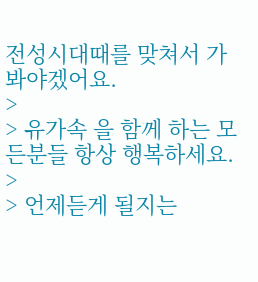전성시대때를 맞쳐서 가봐야겠어요.
>
> 유가속 을 함께 하는 모든분들 항상 행복하세요.
>
> 언제듣게 될지는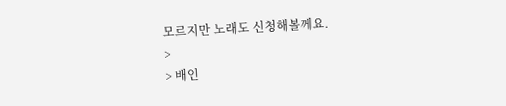모르지만 노래도 신청해볼께요.
>
> 배인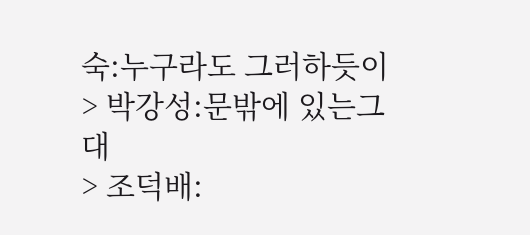숙:누구라도 그러하듯이
> 박강성:문밖에 있는그대
> 조덕배: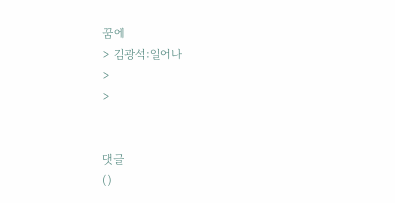꿈에
> 김광석:일어나
>
>


댓글
()